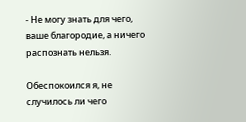- Не могу знать для чего, ваше благородие, а ничего распознать нельзя.

Обеспокоился я, не случилось ли чего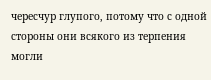чересчур глупого, потому что с одной стороны они всякого из терпения могли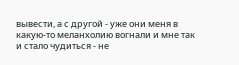вывести, а с другой - уже они меня в какую-то меланхолию вогнали и мне так и стало чудиться - не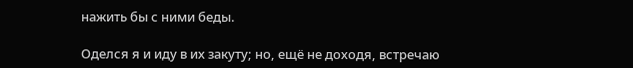нажить бы с ними беды.

Оделся я и иду в их закуту; но, ещё не доходя, встречаю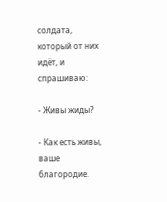солдата, который от них идёт, и спрашиваю:

- Живы жиды?

- Как есть живы, ваше благородие.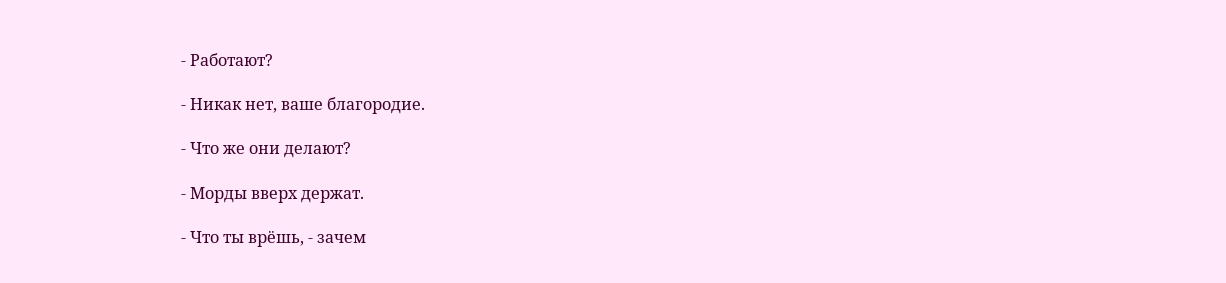- Работают?

- Никак нет, ваше благородие.

- Что же они делают?

- Морды вверх держат.

- Что ты врёшь, - зачем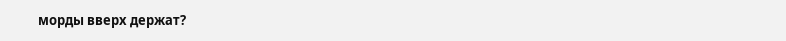морды вверх держат?